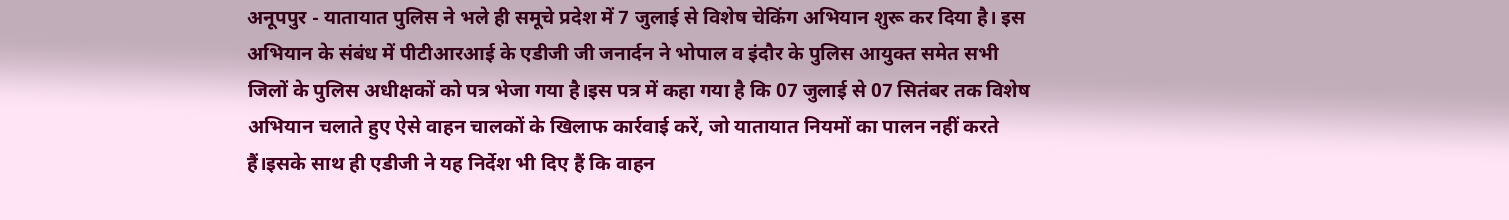अनूपपुर - यातायात पुलिस ने भले ही समूचे प्रदेश में 7 जुलाई से विशेष चेकिंग अभियान शुरू कर दिया है। इस अभियान के संबंध में पीटीआरआई के एडीजी जी जनार्दन ने भोपाल व इंदौर के पुलिस आयुक्त समेत सभी जिलों के पुलिस अधीक्षकों को पत्र भेजा गया है।इस पत्र में कहा गया है कि 07 जुलाई से 07 सितंबर तक विशेष अभियान चलाते हुए ऐसे वाहन चालकों के खिलाफ कार्रवाई करें, जो यातायात नियमों का पालन नहीं करते हैं।इसके साथ ही एडीजी ने यह निर्देश भी दिए हैं कि वाहन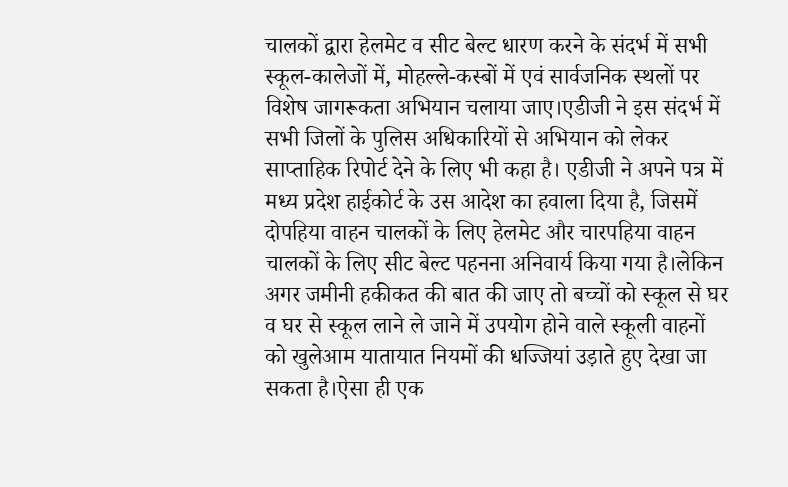चालकों द्वारा हेलमेट व सीट बेल्ट धारण करने के संदर्भ में सभी स्कूल-कालेजों में, मोहल्ले-कस्बों में एवं सार्वजनिक स्थलों पर विशेष जागरूकता अभियान चलाया जाए।एडीजी ने इस संदर्भ में सभी जिलों के पुलिस अधिकारियों से अभियान को लेकर साप्ताहिक रिपोर्ट देने के लिए भी कहा है। एडीजी ने अपने पत्र में मध्य प्रदेश हाईकोर्ट के उस आदेश का हवाला दिया है, जिसमें दोपहिया वाहन चालकों के लिए हेलमेट और चारपहिया वाहन चालकों के लिए सीट बेल्ट पहनना अनिवार्य किया गया है।लेकिन अगर जमीनी हकीकत की बात की जाए तो बच्चों को स्कूल से घर व घर से स्कूल लाने ले जाने में उपयोग होने वाले स्कूली वाहनों को खुलेआम यातायात नियमों की धज्जियां उड़ाते हुए देखा जा सकता है।ऐसा ही एक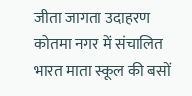जीता जागता उदाहरण कोतमा नगर में संचालित भारत माता स्कूल की बसों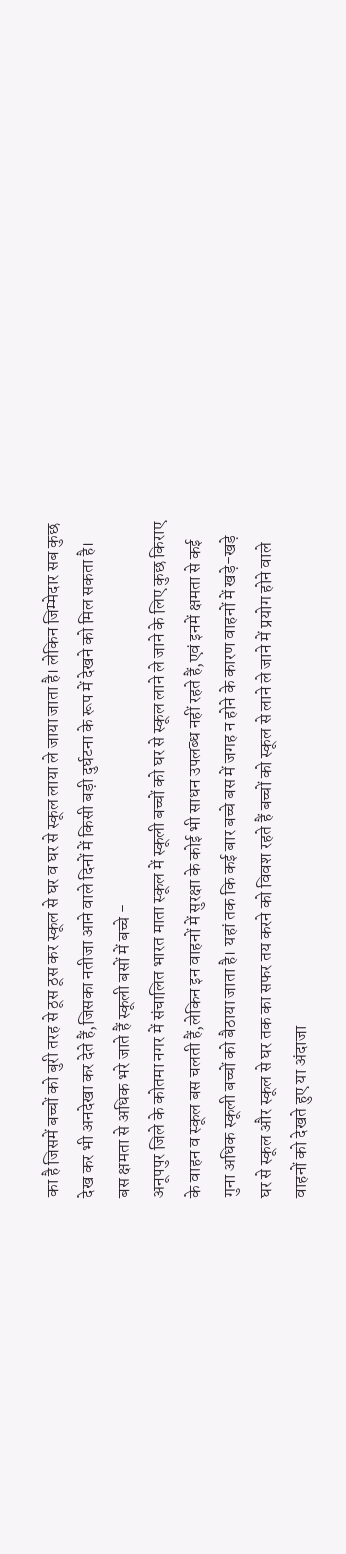का है जिसमें बच्चों को बुरी तरह से ठूस ठूस कर स्कूल से घर व घर से स्कूल लाया ले जाया जाता है। लेकिन जिम्मेदार सब कुछ देख कर भी अनदेखा कर देते हैं,जिसका नतीजा आने वाले दिनों में किसी बड़ी दुर्घटना के रूप में देखने को मिल सकता है।
बस क्षमता से अधिक भरे जाते हैं स्कूली बसों में बच्चे -
अनूपपुर जिले के कोतमा नगर में संचालित भारत माता स्कूल में स्कूली बच्चों को घर से स्कूल लाने ले जाने के लिए कुछ किराए के वाहन व स्कूल बस चलती हैं,लेकिन इन वाहनों में सुरक्षा के कोई भी साधन उपलब्ध नहीं रहते हैं,एवं इनमें क्षमता से कई गुना अधिक स्कूली बच्चों को बैठाया जाता है। यहां तक कि कई बार बच्चे बस में जगह न होने के कारण वाहनों में खड़े-खड़े घर से स्कूल और स्कूल से घर तक का सफर तय करने को विवश रहते हैं बच्चों को स्कूल से लाने ले जाने में प्रयोग होने वाले वाहनों को देखते हुए या अंदाजा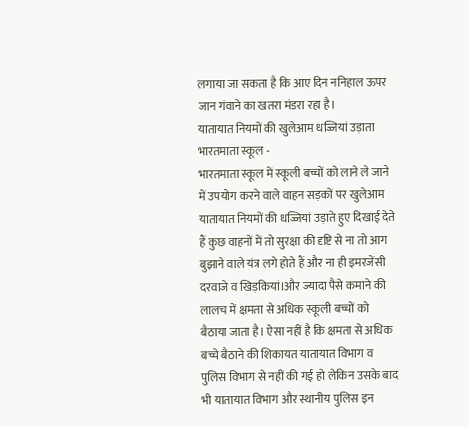लगाया जा सकता है कि आए दिन ननिहाल ऊपर जान गंवाने का खतरा मंडरा रहा है।
यातायात नियमों की खुलेआम धज्जियां उड़ाता भारतमाता स्कूल -
भारतमाता स्कूल में स्कूली बच्चों को लाने ले जाने में उपयोग करने वाले वाहन सड़कों पर खुलेआम यातायात नियमों की धज्जियां उड़ाते हुए दिखाई देते हैं कुछ वाहनों में तो सुरक्षा की दृष्टि से ना तो आग बुझाने वाले यंत्र लगे होते हैं और ना ही इमरजेंसी दरवाजे व खिड़कियां।और ज्यादा पैसे कमाने की लालच में क्षमता से अधिक स्कूली बच्चों को बैठाया जाता है। ऐसा नहीं है कि क्षमता से अधिक बच्चे बैठाने की शिकायत यातायात विभाग व पुलिस विभाग से नहीं की गई हो लेकिन उसके बाद भी यातायात विभाग और स्थानीय पुलिस इन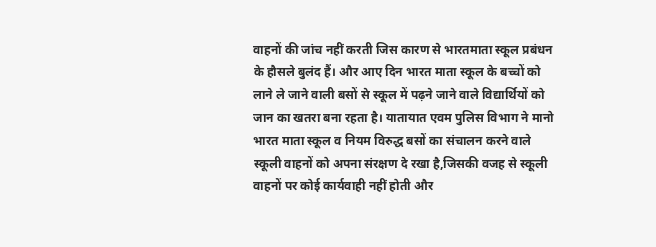वाहनों की जांच नहीं करती जिस कारण से भारतमाता स्कूल प्रबंधन के हौसले बुलंद हैं। और आए दिन भारत माता स्कूल के बच्चों को लाने ले जाने वाली बसों से स्कूल में पढ़ने जाने वाले विद्यार्थियों को जान का खतरा बना रहता है। यातायात एवम पुलिस विभाग ने मानो भारत माता स्कूल व नियम विरुद्ध बसों का संचालन करने वाले स्कूली वाहनों को अपना संरक्षण दे रखा है,जिसकी वजह से स्कूली वाहनों पर कोई कार्यवाही नहीं होती और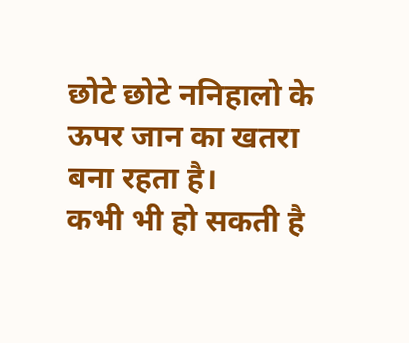छोटे छोटे ननिहालो के ऊपर जान का खतरा बना रहता है।
कभी भी हो सकती है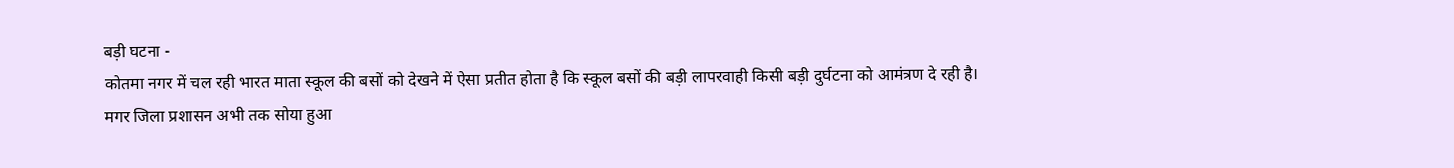बड़ी घटना -
कोतमा नगर में चल रही भारत माता स्कूल की बसों को देखने में ऐसा प्रतीत होता है कि स्कूल बसों की बड़ी लापरवाही किसी बड़ी दुर्घटना को आमंत्रण दे रही है। मगर जिला प्रशासन अभी तक सोया हुआ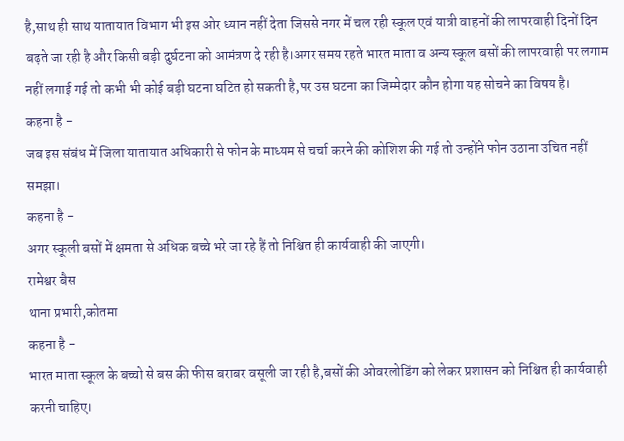है,साथ ही साथ यातायात विभाग भी इस ओर ध्यान नहीं देता जिससे नगर में चल रही स्कूल एवं यात्री वाहनों की लापरवाही दिनों दिन बढ़ते जा रही है और किसी बड़ी दुर्घटना को आमंत्रण दे रही है।अगर समय रहते भारत माता व अन्य स्कूल बसों की लापरवाही पर लगाम नहीं लगाई गई तो कभी भी कोई बड़ी घटना घटित हो सकती है,पर उस घटना का जिम्मेदार कौन होगा यह सोचने का विषय है।
कहना है -
जब इस संबंध में जिला यातायात अधिकारी से फोन के माध्यम से चर्चा करने की कोशिश की गई तो उन्होंने फोन उठाना उचित नहीं समझा।
कहना है -
अगर स्कूली बसों में क्षमता से अधिक बच्चे भरे जा रहे हैं तो निश्चित ही कार्यवाही की जाएगी।
रामेश्वर बैस
थाना प्रभारी,कोतमा
कहना है -
भारत माता स्कूल के बच्चो से बस की फीस बराबर वसूली जा रही है,बसों की ओवरलोडिंग को लेकर प्रशासन को निश्चित ही कार्यवाही करनी चाहिए।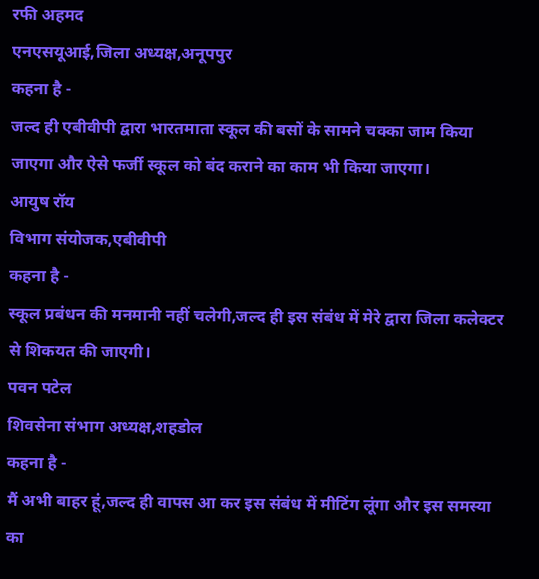रफी अहमद
एनएसयूआई,जिला अध्यक्ष,अनूपपुर
कहना है -
जल्द ही एबीवीपी द्वारा भारतमाता स्कूल की बसों के सामने चक्का जाम किया जाएगा और ऐसे फर्जी स्कूल को बंद कराने का काम भी किया जाएगा।
आयुष रॉय
विभाग संयोजक,एबीवीपी
कहना है -
स्कूल प्रबंधन की मनमानी नहीं चलेगी,जल्द ही इस संबंध में मेरे द्वारा जिला कलेक्टर से शिकयत की जाएगी।
पवन पटेल
शिवसेना संभाग अध्यक्ष,शहडोल
कहना है -
मैं अभी बाहर हूं,जल्द ही वापस आ कर इस संबंध में मीटिंग लूंगा और इस समस्या का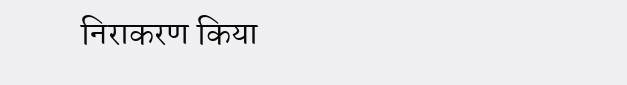निराकरण किया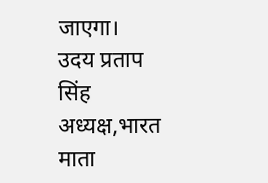जाएगा।
उदय प्रताप सिंह
अध्यक्ष,भारत माता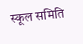स्कूल समिति